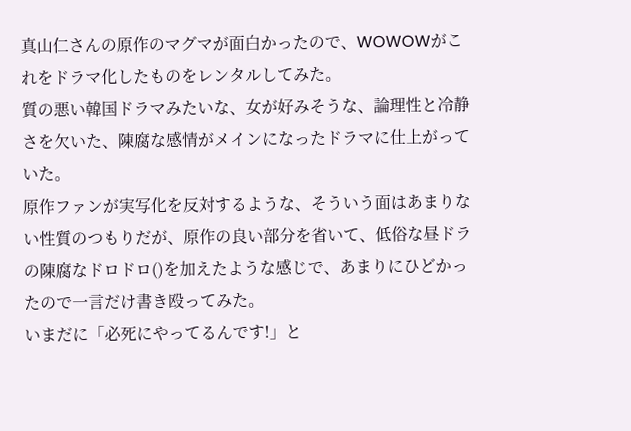真山仁さんの原作のマグマが面白かったので、WOWOWがこれをドラマ化したものをレンタルしてみた。
質の悪い韓国ドラマみたいな、女が好みそうな、論理性と冷静さを欠いた、陳腐な感情がメインになったドラマに仕上がっていた。
原作ファンが実写化を反対するような、そういう面はあまりない性質のつもりだが、原作の良い部分を省いて、低俗な昼ドラの陳腐なドロドロ()を加えたような感じで、あまりにひどかったので一言だけ書き殴ってみた。
いまだに「必死にやってるんです!」と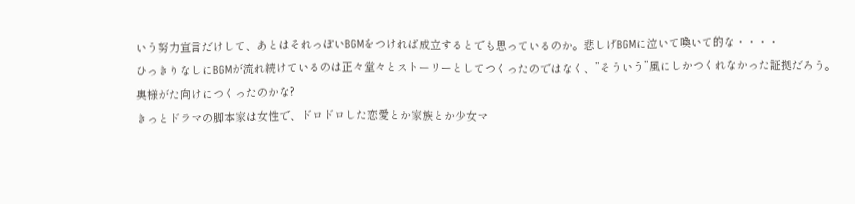いう努力宣言だけして、あとはそれっぽいBGMをつければ成立するとでも思っているのか。悲しげBGMに泣いて喚いて的な・・・・
ひっきりなしにBGMが流れ続けているのは正々堂々とストーリーとしてつくったのではなく、”そういう”風にしかつくれなかった証拠だろう。
奥様がた向けにつくったのかな?
きっとドラマの脚本家は女性で、ドロドロした恋愛とか家族とか少女マ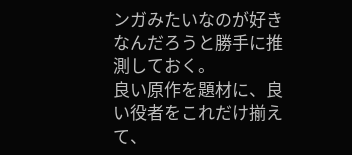ンガみたいなのが好きなんだろうと勝手に推測しておく。
良い原作を題材に、良い役者をこれだけ揃えて、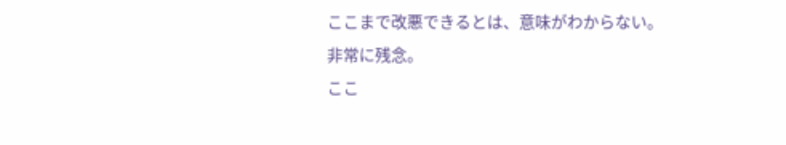ここまで改悪できるとは、意味がわからない。
非常に残念。
ここ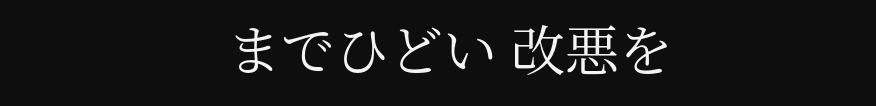までひどい 改悪を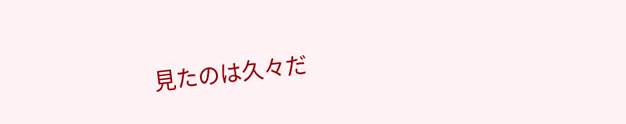見たのは久々だ